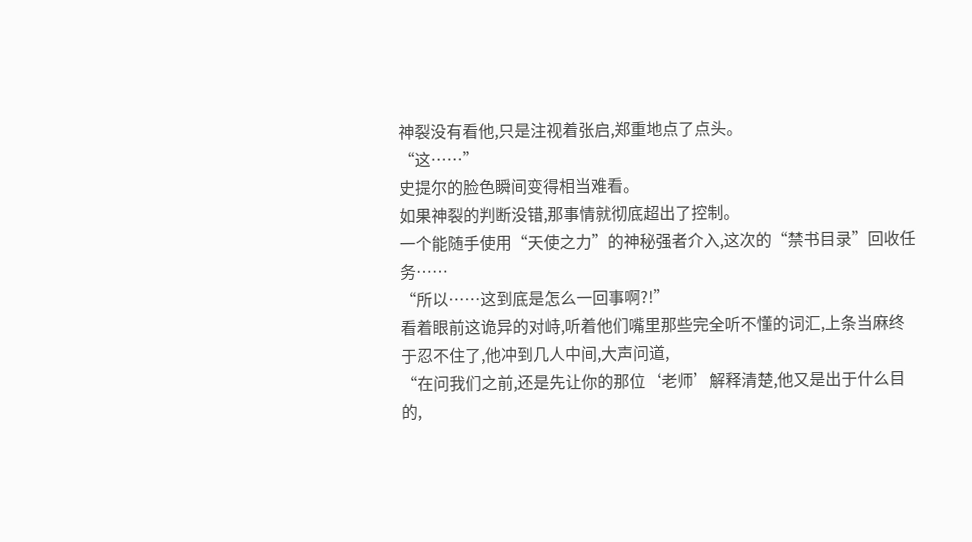神裂没有看他,只是注视着张启,郑重地点了点头。
“这……”
史提尔的脸色瞬间变得相当难看。
如果神裂的判断没错,那事情就彻底超出了控制。
一个能随手使用“天使之力”的神秘强者介入,这次的“禁书目录”回收任务……
“所以……这到底是怎么一回事啊?!”
看着眼前这诡异的对峙,听着他们嘴里那些完全听不懂的词汇,上条当麻终于忍不住了,他冲到几人中间,大声问道,
“在问我们之前,还是先让你的那位‘老师’解释清楚,他又是出于什么目的,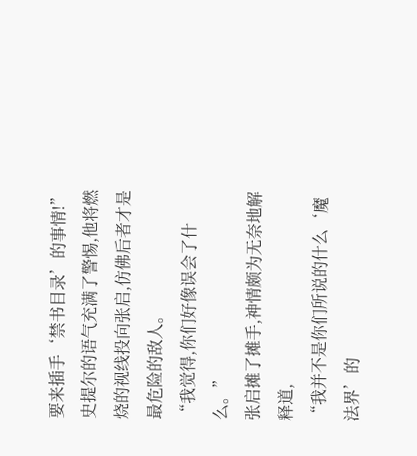要来插手‘禁书目录’的事情!”
史提尔的语气充满了警惕,他将燃烧的视线投向张启,仿佛后者才是最危险的敌人。
“我觉得,你们好像误会了什么。”
张启摊了摊手,神情颇为无奈地解释道,
“我并不是你们所说的什么‘魔法界’的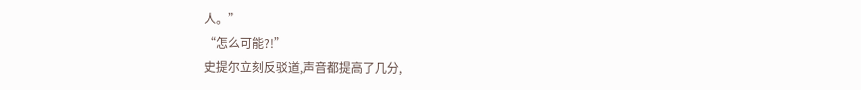人。”
“怎么可能?!”
史提尔立刻反驳道,声音都提高了几分,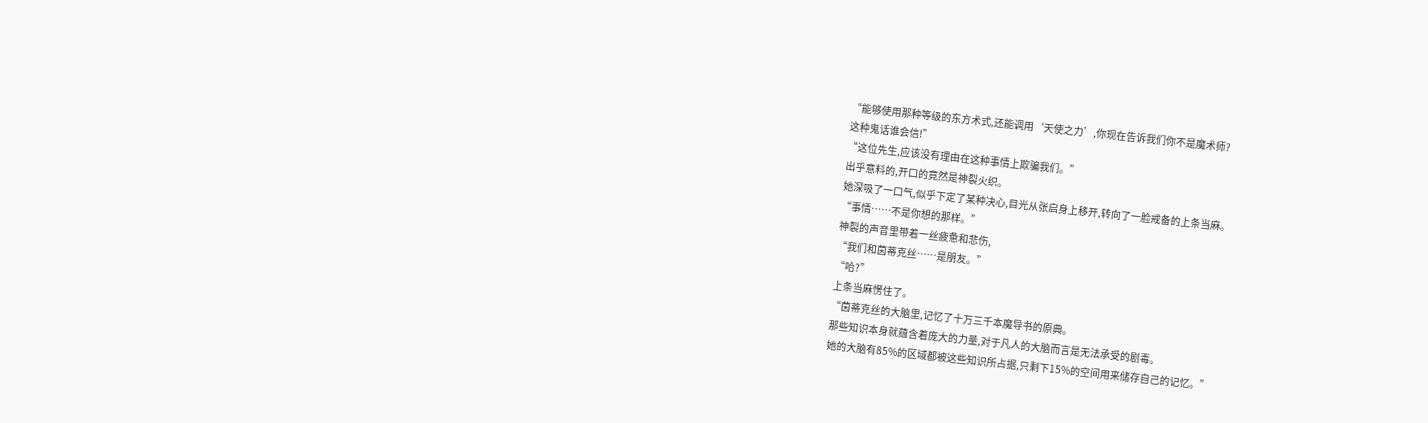“能够使用那种等级的东方术式,还能调用‘天使之力’,你现在告诉我们你不是魔术师?
这种鬼话谁会信!”
“这位先生,应该没有理由在这种事情上欺骗我们。”
出乎意料的,开口的竟然是神裂火织。
她深吸了一口气,似乎下定了某种决心,目光从张启身上移开,转向了一脸戒备的上条当麻。
“事情……不是你想的那样。”
神裂的声音里带着一丝疲惫和悲伤,
“我们和茵蒂克丝……是朋友。”
“哈?”
上条当麻愣住了。
“茵蒂克丝的大脑里,记忆了十万三千本魔导书的原典。
那些知识本身就蕴含着庞大的力量,对于凡人的大脑而言是无法承受的剧毒。
她的大脑有85%的区域都被这些知识所占据,只剩下15%的空间用来储存自己的记忆。”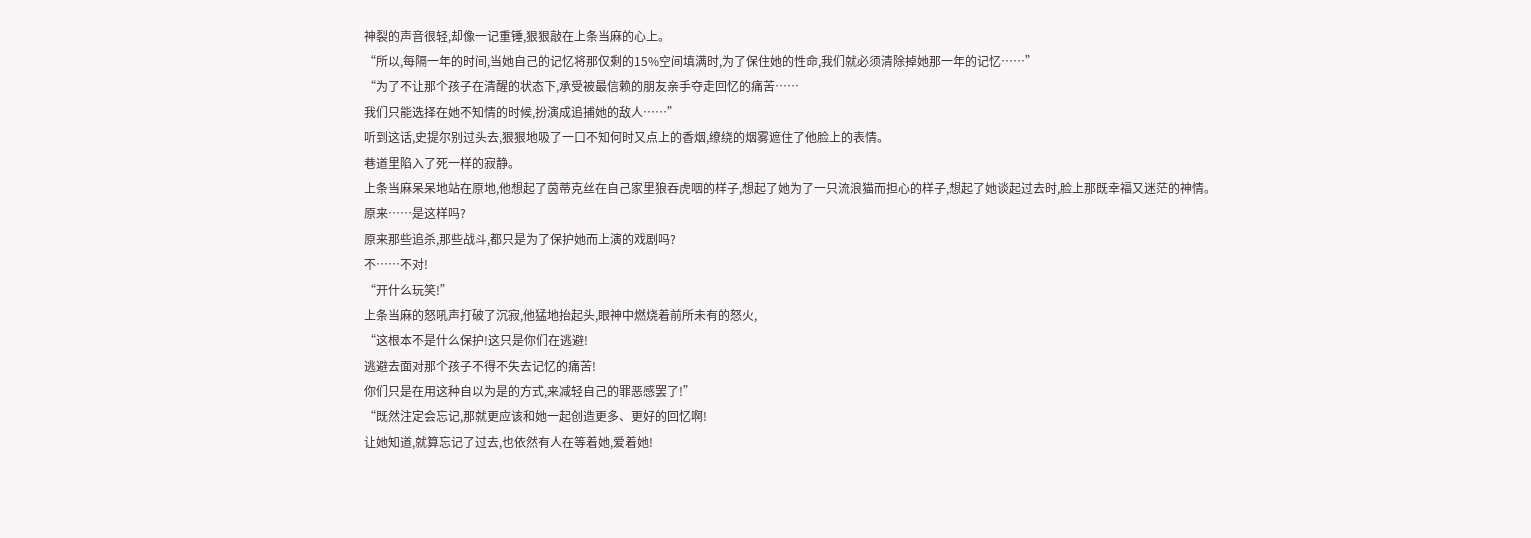神裂的声音很轻,却像一记重锤,狠狠敲在上条当麻的心上。
“所以,每隔一年的时间,当她自己的记忆将那仅剩的15%空间填满时,为了保住她的性命,我们就必须清除掉她那一年的记忆……”
“为了不让那个孩子在清醒的状态下,承受被最信赖的朋友亲手夺走回忆的痛苦……
我们只能选择在她不知情的时候,扮演成追捕她的敌人……”
听到这话,史提尔别过头去,狠狠地吸了一口不知何时又点上的香烟,缭绕的烟雾遮住了他脸上的表情。
巷道里陷入了死一样的寂静。
上条当麻呆呆地站在原地,他想起了茵蒂克丝在自己家里狼吞虎咽的样子,想起了她为了一只流浪猫而担心的样子,想起了她谈起过去时,脸上那既幸福又迷茫的神情。
原来……是这样吗?
原来那些追杀,那些战斗,都只是为了保护她而上演的戏剧吗?
不……不对!
“开什么玩笑!”
上条当麻的怒吼声打破了沉寂,他猛地抬起头,眼神中燃烧着前所未有的怒火,
“这根本不是什么保护!这只是你们在逃避!
逃避去面对那个孩子不得不失去记忆的痛苦!
你们只是在用这种自以为是的方式,来减轻自己的罪恶感罢了!”
“既然注定会忘记,那就更应该和她一起创造更多、更好的回忆啊!
让她知道,就算忘记了过去,也依然有人在等着她,爱着她!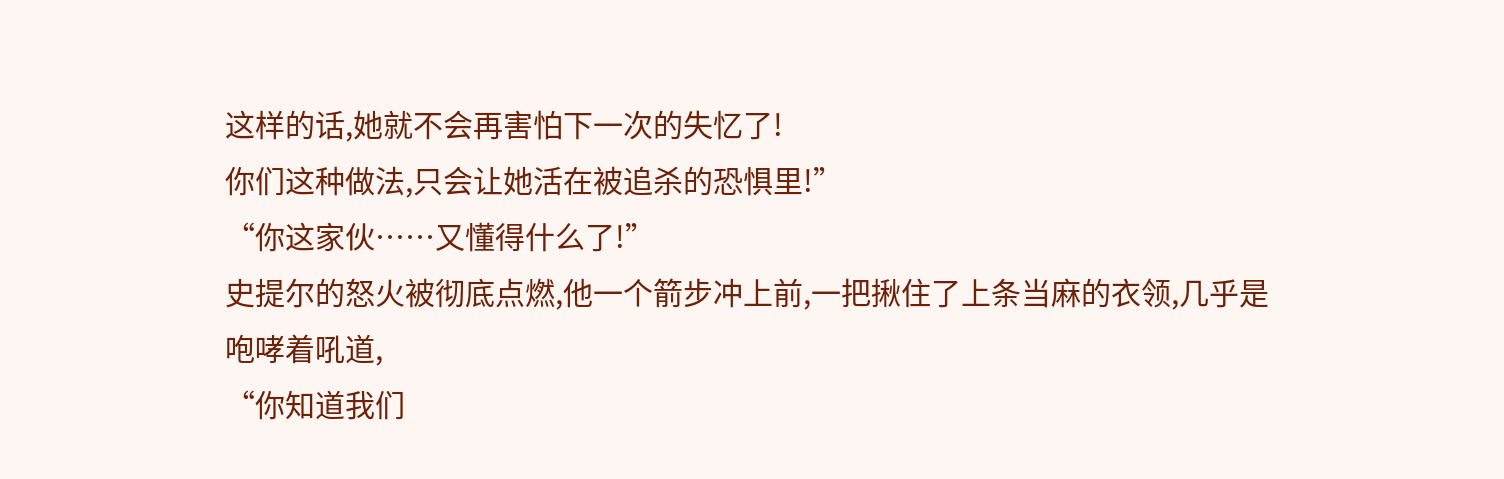这样的话,她就不会再害怕下一次的失忆了!
你们这种做法,只会让她活在被追杀的恐惧里!”
“你这家伙……又懂得什么了!”
史提尔的怒火被彻底点燃,他一个箭步冲上前,一把揪住了上条当麻的衣领,几乎是咆哮着吼道,
“你知道我们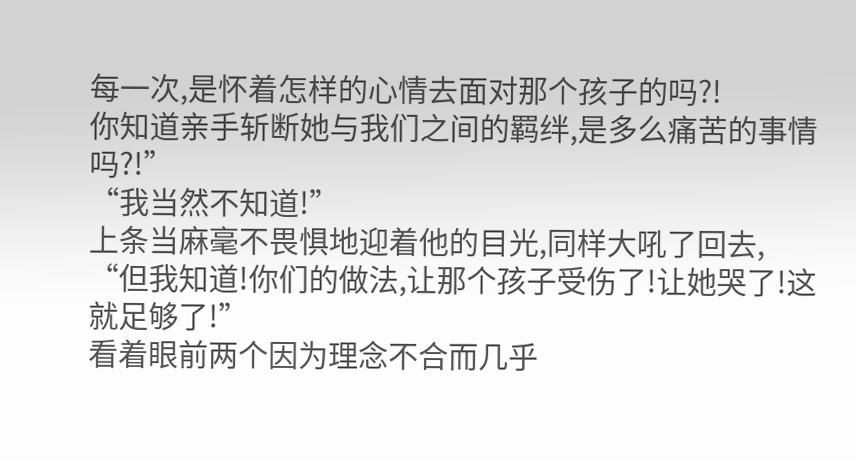每一次,是怀着怎样的心情去面对那个孩子的吗?!
你知道亲手斩断她与我们之间的羁绊,是多么痛苦的事情吗?!”
“我当然不知道!”
上条当麻毫不畏惧地迎着他的目光,同样大吼了回去,
“但我知道!你们的做法,让那个孩子受伤了!让她哭了!这就足够了!”
看着眼前两个因为理念不合而几乎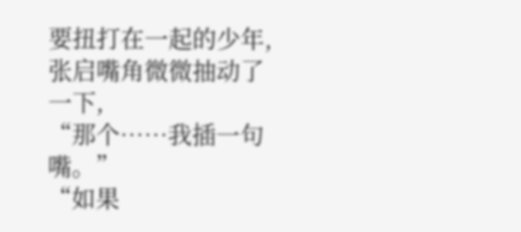要扭打在一起的少年,张启嘴角微微抽动了一下,
“那个……我插一句嘴。”
“如果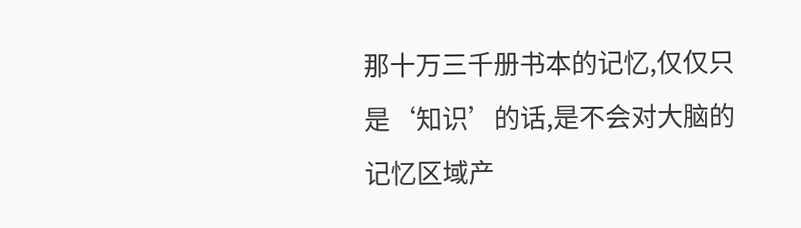那十万三千册书本的记忆,仅仅只是‘知识’的话,是不会对大脑的记忆区域产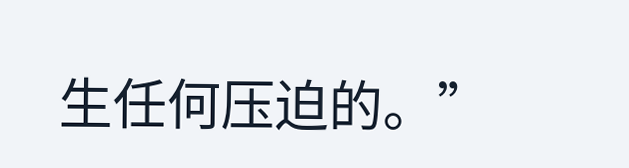生任何压迫的。”